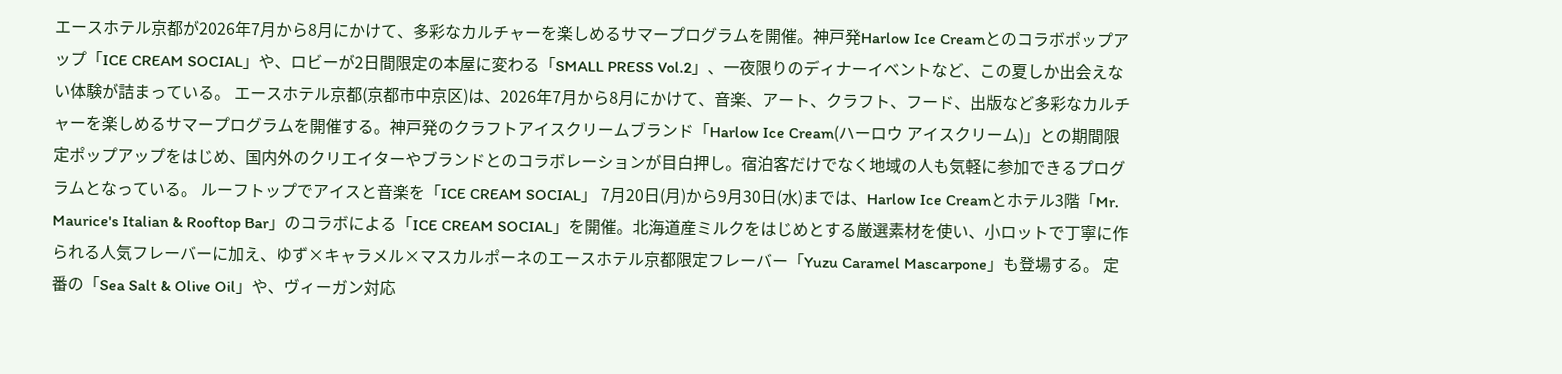エースホテル京都が2026年7月から8月にかけて、多彩なカルチャーを楽しめるサマープログラムを開催。神戸発Harlow Ice Creamとのコラボポップアップ「ICE CREAM SOCIAL」や、ロビーが2日間限定の本屋に変わる「SMALL PRESS Vol.2」、一夜限りのディナーイベントなど、この夏しか出会えない体験が詰まっている。 エースホテル京都(京都市中京区)は、2026年7月から8月にかけて、音楽、アート、クラフト、フード、出版など多彩なカルチャーを楽しめるサマープログラムを開催する。神戸発のクラフトアイスクリームブランド「Harlow Ice Cream(ハーロウ アイスクリーム)」との期間限定ポップアップをはじめ、国内外のクリエイターやブランドとのコラボレーションが目白押し。宿泊客だけでなく地域の人も気軽に参加できるプログラムとなっている。 ルーフトップでアイスと音楽を「ICE CREAM SOCIAL」 7月20日(月)から9月30日(水)までは、Harlow Ice Creamとホテル3階「Mr. Maurice's Italian & Rooftop Bar」のコラボによる「ICE CREAM SOCIAL」を開催。北海道産ミルクをはじめとする厳選素材を使い、小ロットで丁寧に作られる人気フレーバーに加え、ゆず×キャラメル×マスカルポーネのエースホテル京都限定フレーバー「Yuzu Caramel Mascarpone」も登場する。 定番の「Sea Salt & Olive Oil」や、ヴィーガン対応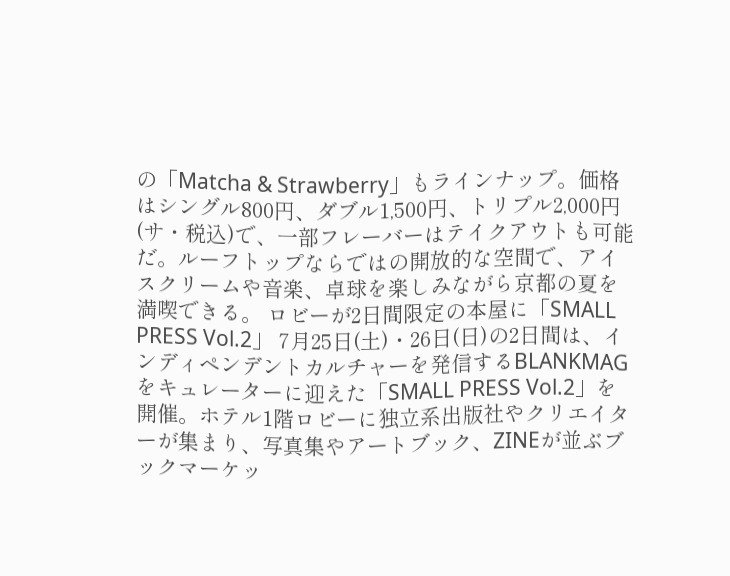の「Matcha & Strawberry」もラインナップ。価格はシングル800円、ダブル1,500円、トリプル2,000円(サ・税込)で、一部フレーバーはテイクアウトも可能だ。ルーフトップならではの開放的な空間で、アイスクリームや音楽、卓球を楽しみながら京都の夏を満喫できる。 ロビーが2日間限定の本屋に「SMALL PRESS Vol.2」 7月25日(土)・26日(日)の2日間は、インディペンデントカルチャーを発信するBLANKMAGをキュレーターに迎えた「SMALL PRESS Vol.2」を開催。ホテル1階ロビーに独立系出版社やクリエイターが集まり、写真集やアートブック、ZINEが並ぶブックマーケッ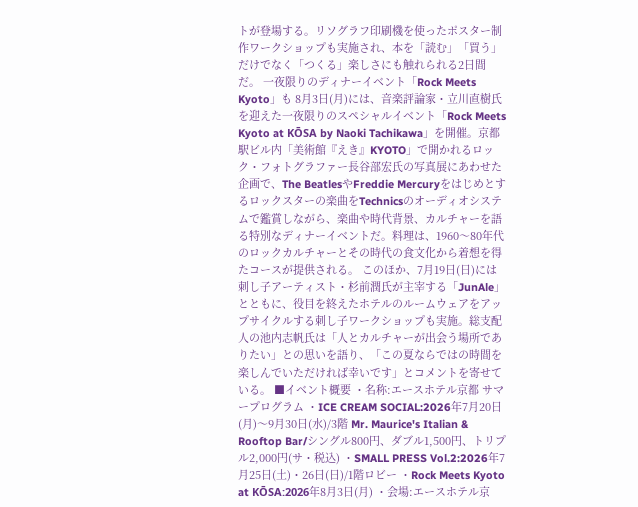トが登場する。リソグラフ印刷機を使ったポスター制作ワークショップも実施され、本を「読む」「買う」だけでなく「つくる」楽しさにも触れられる2日間だ。 一夜限りのディナーイベント「Rock Meets Kyoto」も 8月3日(月)には、音楽評論家・立川直樹氏を迎えた一夜限りのスペシャルイベント「Rock Meets Kyoto at KŌSA by Naoki Tachikawa」を開催。京都駅ビル内「美術館『えき』KYOTO」で開かれるロック・フォトグラファー長谷部宏氏の写真展にあわせた企画で、The BeatlesやFreddie Mercuryをはじめとするロックスターの楽曲をTechnicsのオーディオシステムで鑑賞しながら、楽曲や時代背景、カルチャーを語る特別なディナーイベントだ。料理は、1960〜80年代のロックカルチャーとその時代の食文化から着想を得たコースが提供される。 このほか、7月19日(日)には刺し子アーティスト・杉前潤氏が主宰する「JunAle」とともに、役目を終えたホテルのルームウェアをアップサイクルする刺し子ワークショップも実施。総支配人の池内志帆氏は「人とカルチャーが出会う場所でありたい」との思いを語り、「この夏ならではの時間を楽しんでいただければ幸いです」とコメントを寄せている。 ■イベント概要 ・名称:エースホテル京都 サマープログラム ・ICE CREAM SOCIAL:2026年7月20日(月)〜9月30日(水)/3階 Mr. Maurice's Italian & Rooftop Bar/シングル800円、ダブル1,500円、トリプル2,000円(サ・税込) ・SMALL PRESS Vol.2:2026年7月25日(土)・26日(日)/1階ロビー ・Rock Meets Kyoto at KŌSA:2026年8月3日(月) ・会場:エースホテル京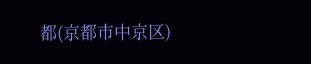都(京都市中京区)